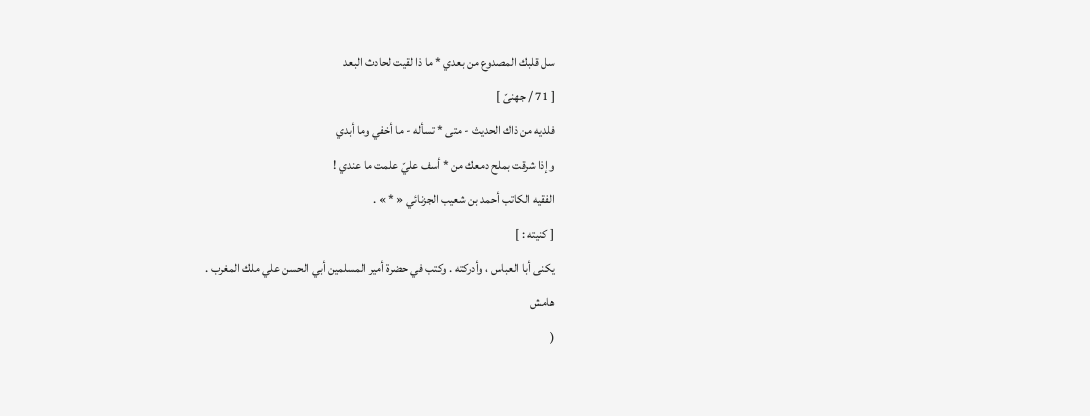سل قلبك المصدوع من بعدي * ما ذا لقيت لحادث البعد
[ 71 / جهنىّ ]
فلديه من ذاك الحديث - متى * تسأله - ما أخفي وما أبدي
وإذا شرقت بملح دمعك من * أسف عليّ علمت ما عندي !
الفقيه الكاتب أحمد بن شعيب الجزنائي « * » .
[ كنيته : ]
يكنى أبا العباس ، وأدركته . وكتب في حضرة أمير المسلمين أبي الحسن علي ملك المغرب .
هامش
(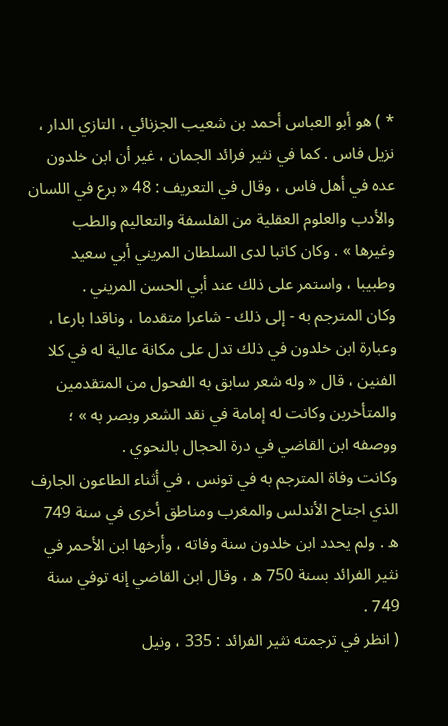* ) هو أبو العباس أحمد بن شعيب الجزنائي ، التازي الدار ، نزيل فاس . كما في نثير فرائد الجمان ، غير أن ابن خلدون عده في أهل فاس ، وقال في التعريف : 48 « برع في اللسان والأدب والعلوم العقلية من الفلسفة والتعاليم والطب وغيرها » . وكان كاتبا لدى السلطان المريني أبي سعيد وطبيبا ، واستمر على ذلك عند أبي الحسن المريني .
وكان المترجم به - إلى ذلك - شاعرا متقدما ، وناقدا بارعا ، وعبارة ابن خلدون في ذلك تدل على مكانة عالية له في كلا الفنين ، قال « وله شعر سابق به الفحول من المتقدمين والمتأخرين وكانت له إمامة في نقد الشعر وبصر به » ؛ ووصفه ابن القاضي في درة الحجال بالنحوي .
وكانت وفاة المترجم به في تونس ، في أثناء الطاعون الجارف الذي اجتاح الأندلس والمغرب ومناطق أخرى في سنة 749 ه . ولم يحدد ابن خلدون سنة وفاته ، وأرخها ابن الأحمر في نثير الفرائد بسنة 750 ه ، وقال ابن القاضي إنه توفي سنة 749 .
( انظر في ترجمته نثير الفرائد : 335 ، ونيل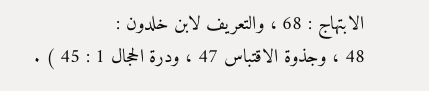الابتهاج : 68 ، والتعريف لابن خلدون :
48 ، وجذوة الاقتباس 47 ، ودرة الحجال 1 : 45 ) .